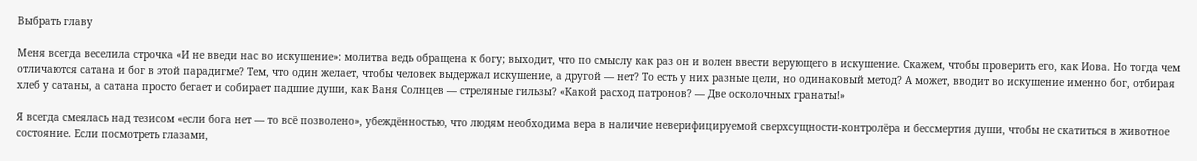Выбрать главу

Меня всегда веселила строчка «И не введи нас во искушение»: молитва ведь обращена к богу; выходит, что по смыслу как раз он и волен ввести верующего в искушение. Скажем, чтобы проверить его, как Иова. Но тогда чем отличаются сатана и бог в этой парадигме? Тем, что один желает, чтобы человек выдержал искушение, а другой — нет? То есть у них разные цели, но одинаковый метод? А может, вводит во искушение именно бог, отбирая хлеб у сатаны, а сатана просто бегает и собирает падшие души, как Ваня Солнцев — стреляные гильзы? «Какой расход патронов? — Две осколочных гранаты!»

Я всегда смеялась над тезисом «если бога нет — то всё позволено», убеждённостью, что людям необходима вера в наличие неверифицируемой сверхсущности-контролёра и бессмертия души, чтобы не скатиться в животное состояние. Если посмотреть глазами,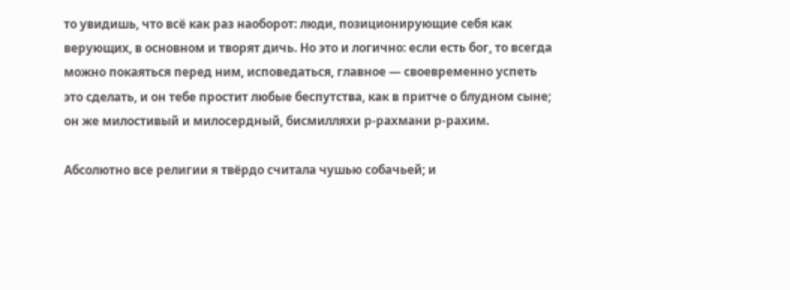то увидишь, что всё как раз наоборот: люди, позиционирующие себя как верующих, в основном и творят дичь. Но это и логично: если есть бог, то всегда можно покаяться перед ним, исповедаться, главное — своевременно успеть это сделать, и он тебе простит любые беспутства, как в притче о блудном сыне; он же милостивый и милосердный, бисмилляхи р-рахмани р-рахим.

Абсолютно все религии я твёрдо считала чушью собачьей; и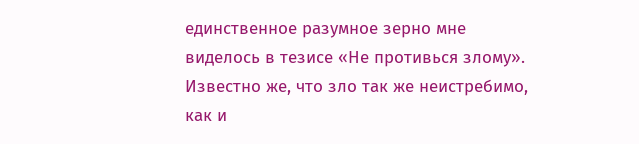единственное разумное зерно мне виделось в тезисе «Не противься злому». Известно же, что зло так же неистребимо, как и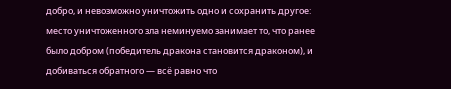добро, и невозможно уничтожить одно и сохранить другое: место уничтоженного зла неминуемо занимает то, что ранее было добром (победитель дракона становится драконом), и добиваться обратного — всё равно что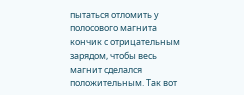пытаться отломить у полосового магнита кончик с отрицательным зарядом, чтобы весь магнит сделался положительным. Так вот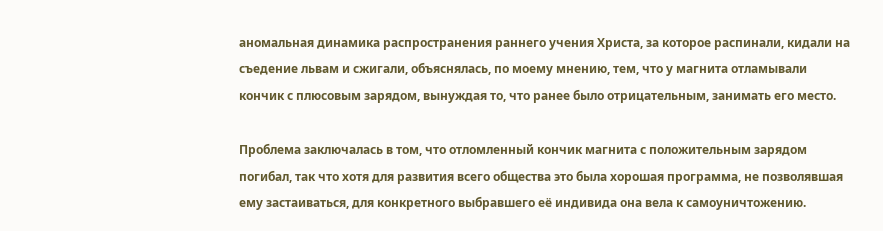аномальная динамика распространения раннего учения Христа, за которое распинали, кидали на съедение львам и сжигали, объяснялась, по моему мнению, тем, что у магнита отламывали кончик с плюсовым зарядом, вынуждая то, что ранее было отрицательным, занимать его место.

Проблема заключалась в том, что отломленный кончик магнита с положительным зарядом погибал, так что хотя для развития всего общества это была хорошая программа, не позволявшая ему застаиваться, для конкретного выбравшего её индивида она вела к самоуничтожению.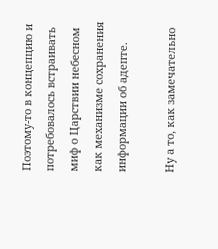Поэтому-то в концепцию и потребовалось встраивать миф о Царствии небесном как механизме сохранения информации об адепте.

Ну а то, как замечательно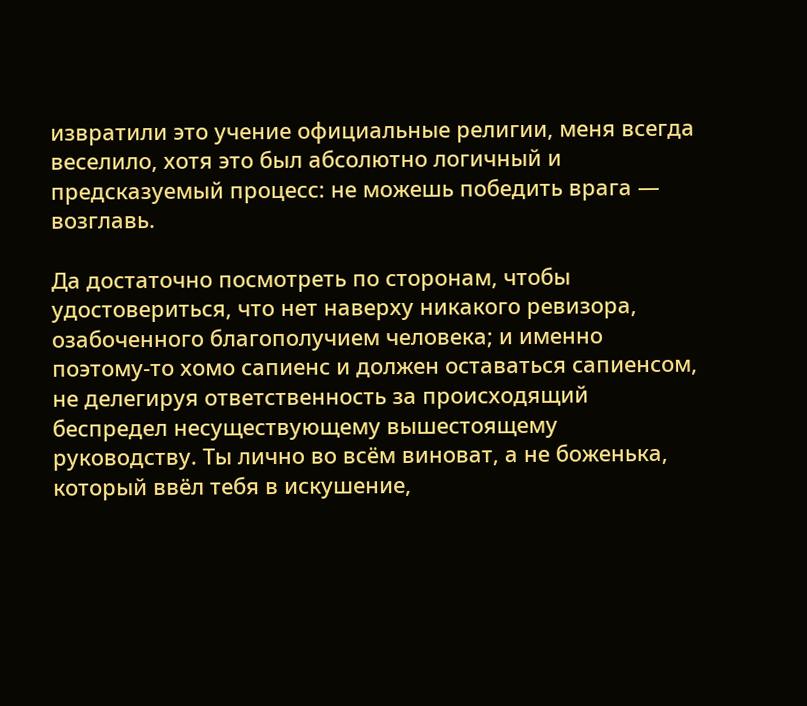извратили это учение официальные религии, меня всегда веселило, хотя это был абсолютно логичный и предсказуемый процесс: не можешь победить врага — возглавь.

Да достаточно посмотреть по сторонам, чтобы удостовериться, что нет наверху никакого ревизора, озабоченного благополучием человека; и именно поэтому-то хомо сапиенс и должен оставаться сапиенсом, не делегируя ответственность за происходящий беспредел несуществующему вышестоящему руководству. Ты лично во всём виноват, а не боженька, который ввёл тебя в искушение,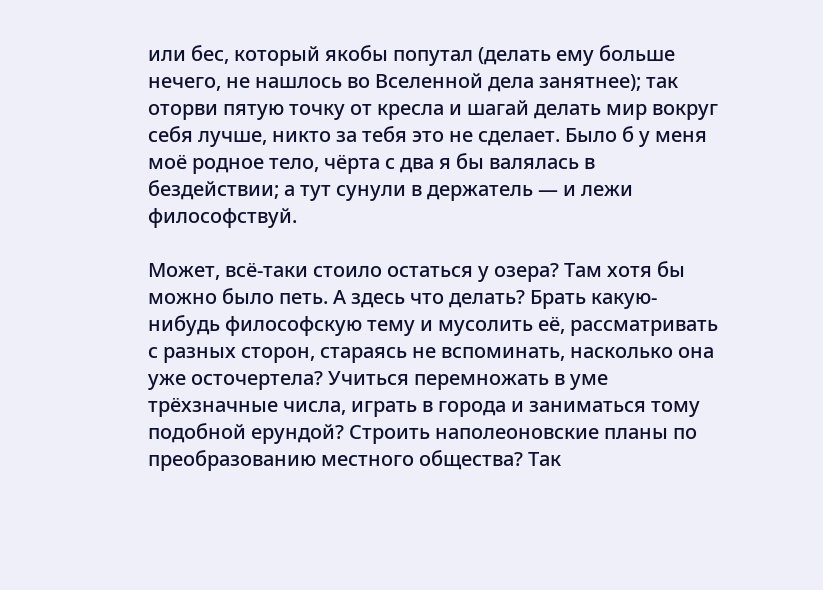или бес, который якобы попутал (делать ему больше нечего, не нашлось во Вселенной дела занятнее); так оторви пятую точку от кресла и шагай делать мир вокруг себя лучше, никто за тебя это не сделает. Было б у меня моё родное тело, чёрта с два я бы валялась в бездействии; а тут сунули в держатель — и лежи философствуй.

Может, всё-таки стоило остаться у озера? Там хотя бы можно было петь. А здесь что делать? Брать какую-нибудь философскую тему и мусолить её, рассматривать с разных сторон, стараясь не вспоминать, насколько она уже осточертела? Учиться перемножать в уме трёхзначные числа, играть в города и заниматься тому подобной ерундой? Строить наполеоновские планы по преобразованию местного общества? Так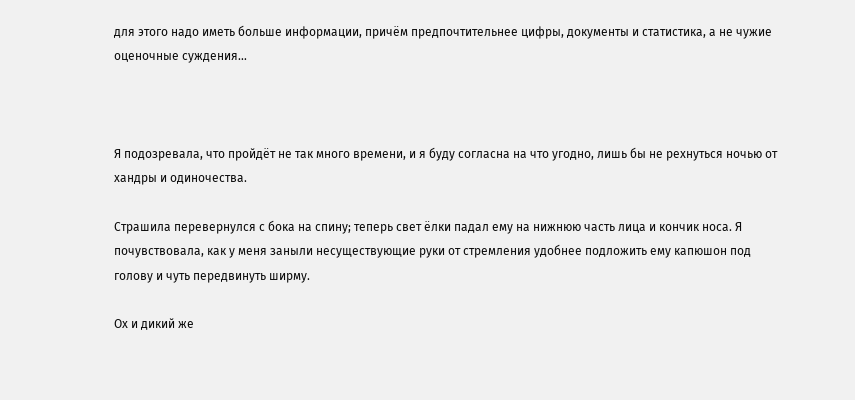для этого надо иметь больше информации, причём предпочтительнее цифры, документы и статистика, а не чужие оценочные суждения…



Я подозревала, что пройдёт не так много времени, и я буду согласна на что угодно, лишь бы не рехнуться ночью от хандры и одиночества.

Страшила перевернулся с бока на спину; теперь свет ёлки падал ему на нижнюю часть лица и кончик носа. Я почувствовала, как у меня заныли несуществующие руки от стремления удобнее подложить ему капюшон под голову и чуть передвинуть ширму.

Ох и дикий же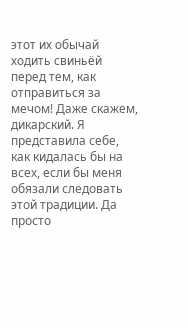этот их обычай ходить свиньёй перед тем, как отправиться за мечом! Даже скажем, дикарский. Я представила себе, как кидалась бы на всех, если бы меня обязали следовать этой традиции. Да просто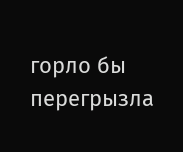горло бы перегрызла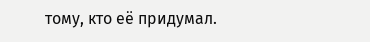тому, кто её придумал.